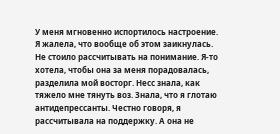У меня мгновенно испортилось настроение. Я жалела, что вообще об этом заикнулась. Не стоило рассчитывать на понимание. Я-то хотела, чтобы она за меня порадовалась, разделила мой восторг. Несс знала, как тяжело мне тянуть воз. Знала, что я глотаю антидепрессанты. Честно говоря, я рассчитывала на поддержку. А она не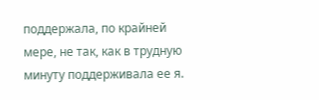поддержала, по крайней мере, не так, как в трудную минуту поддерживала ее я.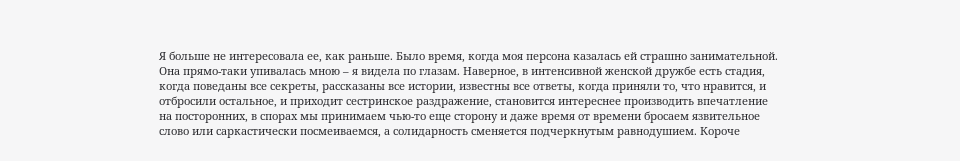Я больше не интересовала ее, как раньше. Было время, когда моя персона казалась ей страшно занимательной. Она прямо-таки упивалась мною – я видела по глазам. Наверное, в интенсивной женской дружбе есть стадия, когда поведаны все секреты, рассказаны все истории, известны все ответы, когда приняли то, что нравится, и отбросили остальное, и приходит сестринское раздражение, становится интереснее производить впечатление на посторонних, в спорах мы принимаем чью-то еще сторону и даже время от времени бросаем язвительное слово или саркастически посмеиваемся, а солидарность сменяется подчеркнутым равнодушием. Короче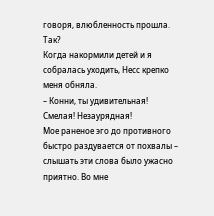говоря, влюбленность прошла. Так?
Когда накормили детей и я собралась уходить, Несс крепко меня обняла.
– Конни, ты удивительная! Смелая! Незаурядная!
Мое раненое эго до противного быстро раздувается от похвалы – слышать эти слова было ужасно приятно. Во мне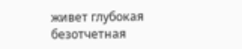живет глубокая безотчетная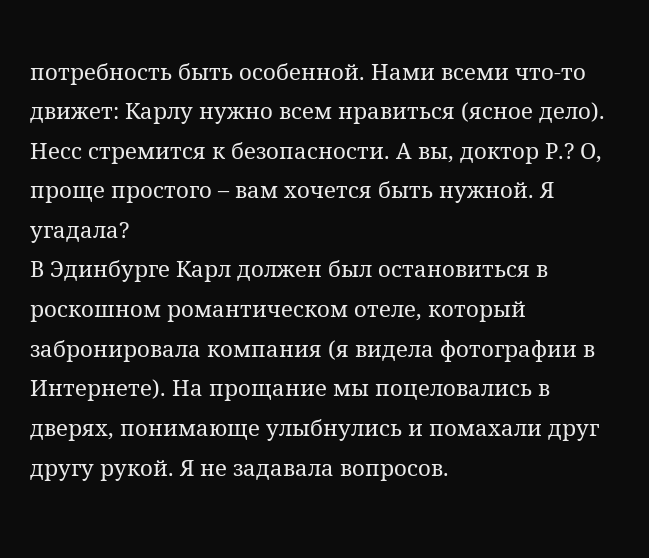потребность быть особенной. Нами всеми что-то движет: Карлу нужно всем нравиться (ясное дело). Несс стремится к безопасности. А вы, доктор Р.? О, проще простого – вам хочется быть нужной. Я угадала?
В Эдинбурге Карл должен был остановиться в роскошном романтическом отеле, который забронировала компания (я видела фотографии в Интернете). На прощание мы поцеловались в дверях, понимающе улыбнулись и помахали друг другу рукой. Я не задавала вопросов.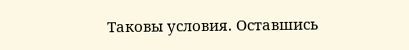Таковы условия. Оставшись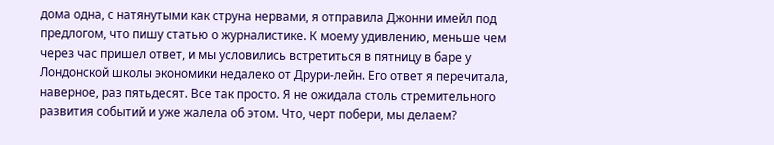дома одна, с натянутыми как струна нервами, я отправила Джонни имейл под предлогом, что пишу статью о журналистике. К моему удивлению, меньше чем через час пришел ответ, и мы условились встретиться в пятницу в баре у Лондонской школы экономики недалеко от Друри-лейн. Его ответ я перечитала, наверное, раз пятьдесят. Все так просто. Я не ожидала столь стремительного развития событий и уже жалела об этом. Что, черт побери, мы делаем?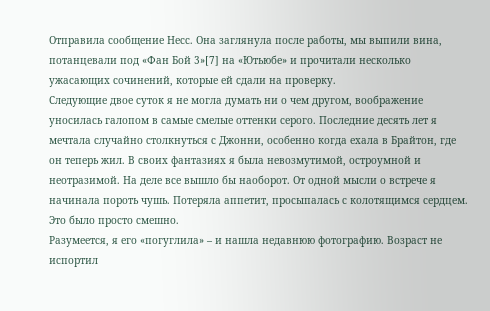Отправила сообщение Несс. Она заглянула после работы, мы выпили вина, потанцевали под «Фан Бой 3»[7] на «Ютьюбе» и прочитали несколько ужасающих сочинений, которые ей сдали на проверку.
Следующие двое суток я не могла думать ни о чем другом, воображение уносилась галопом в самые смелые оттенки серого. Последние десять лет я мечтала случайно столкнуться с Джонни, особенно когда ехала в Брайтон, где он теперь жил. В своих фантазиях я была невозмутимой, остроумной и неотразимой. На деле все вышло бы наоборот. От одной мысли о встрече я начинала пороть чушь. Потеряла аппетит, просыпалась с колотящимся сердцем. Это было просто смешно.
Разумеется, я его «погуглила» – и нашла недавнюю фотографию. Возраст не испортил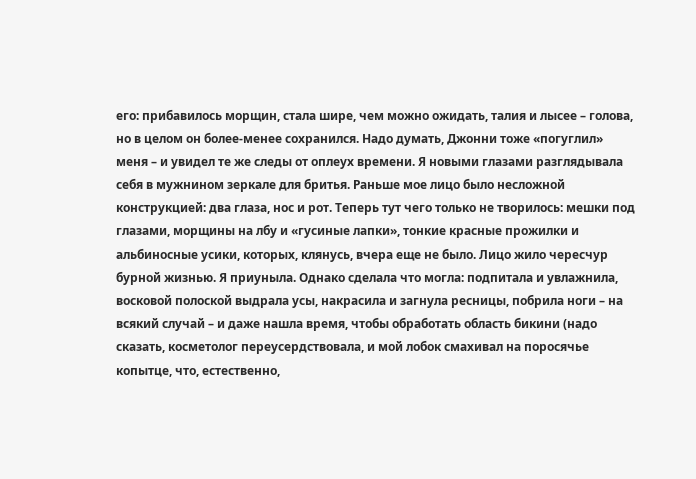его: прибавилось морщин, стала шире, чем можно ожидать, талия и лысее – голова, но в целом он более-менее сохранился. Надо думать, Джонни тоже «погуглил» меня – и увидел те же следы от оплеух времени. Я новыми глазами разглядывала себя в мужнином зеркале для бритья. Раньше мое лицо было несложной конструкцией: два глаза, нос и рот. Теперь тут чего только не творилось: мешки под глазами, морщины на лбу и «гусиные лапки», тонкие красные прожилки и альбиносные усики, которых, клянусь, вчера еще не было. Лицо жило чересчур бурной жизнью. Я приуныла. Однако сделала что могла: подпитала и увлажнила, восковой полоской выдрала усы, накрасила и загнула ресницы, побрила ноги – на всякий случай – и даже нашла время, чтобы обработать область бикини (надо сказать, косметолог переусердствовала, и мой лобок смахивал на поросячье копытце, что, естественно,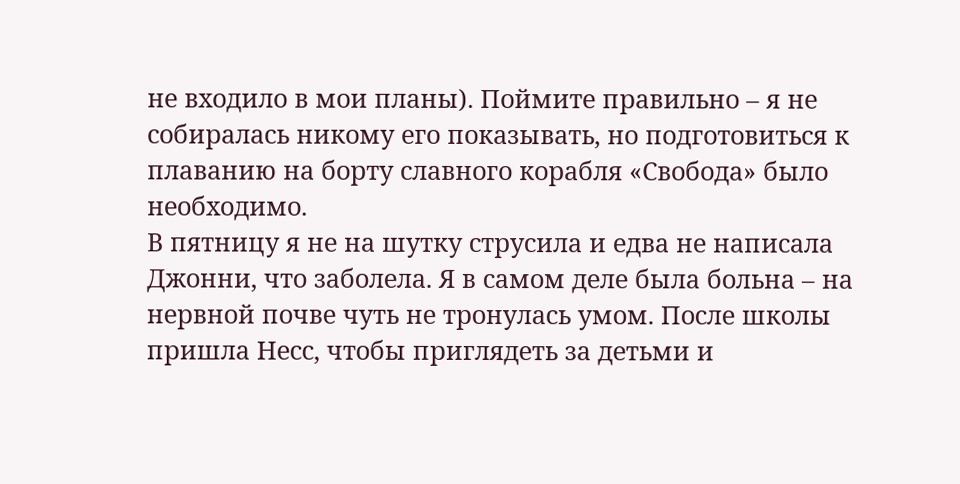не входило в мои планы). Поймите правильно – я не собиралась никому его показывать, но подготовиться к плаванию на борту славного корабля «Свобода» было необходимо.
В пятницу я не на шутку струсила и едва не написала Джонни, что заболела. Я в самом деле была больна – на нервной почве чуть не тронулась умом. После школы пришла Несс, чтобы приглядеть за детьми и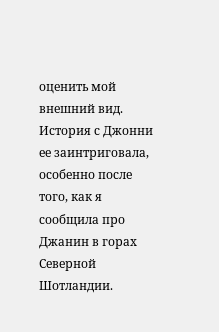оценить мой внешний вид. История с Джонни ее заинтриговала, особенно после того, как я сообщила про Джанин в горах Северной Шотландии.